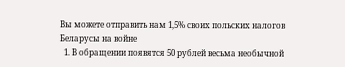Вы можете отправить нам 1,5% своих польских налогов
Беларусы на войне
  1. В обращении появятся 50 рублей весьма необычной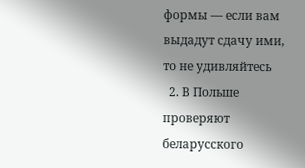формы — если вам выдадут сдачу ими, то не удивляйтесь
  2. В Польше проверяют беларусского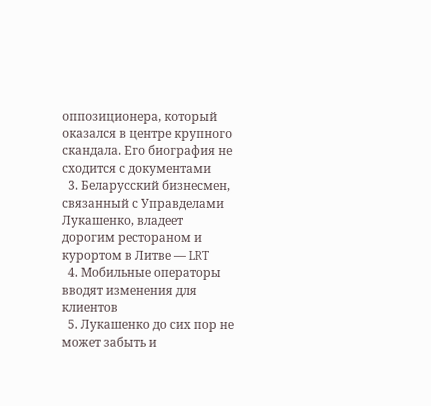оппозиционера, который оказался в центре крупного скандала. Его биография не сходится с документами
  3. Беларусский бизнесмен, связанный с Управделами Лукашенко, владеет дорогим рестораном и курортом в Литве — LRT
  4. Мобильные операторы вводят изменения для клиентов
  5. Лукашенко до сих пор не может забыть и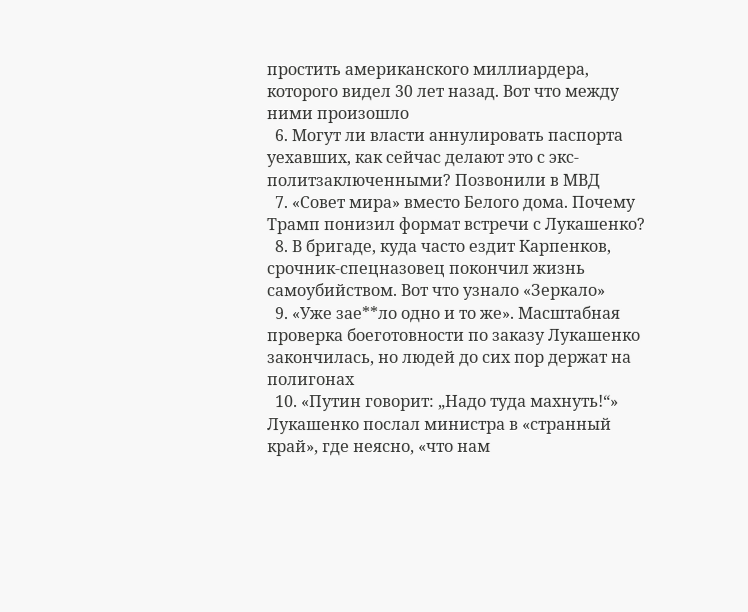простить американского миллиардера, которого видел 30 лет назад. Вот что между ними произошло
  6. Могут ли власти аннулировать паспорта уехавших, как сейчас делают это с экс-политзаключенными? Позвонили в МВД
  7. «Совет мира» вместо Белого дома. Почему Трамп понизил формат встречи с Лукашенко?
  8. В бригаде, куда часто ездит Карпенков, срочник-спецназовец покончил жизнь самоубийством. Вот что узнало «Зеркало»
  9. «Уже зае**ло одно и то же». Масштабная проверка боеготовности по заказу Лукашенко закончилась, но людей до сих пор держат на полигонах
  10. «Путин говорит: „Надо туда махнуть!“» Лукашенко послал министра в «странный край», где неясно, «что нам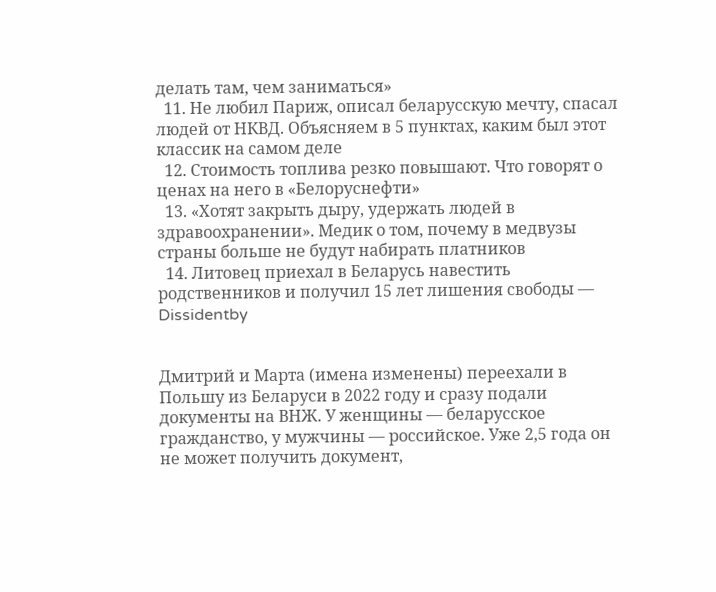делать там, чем заниматься»
  11. Не любил Париж, описал беларусскую мечту, спасал людей от НКВД. Объясняем в 5 пунктах, каким был этот классик на самом деле
  12. Стоимость топлива резко повышают. Что говорят о ценах на него в «Белоруснефти»
  13. «Хотят закрыть дыру, удержать людей в здравоохранении». Медик о том, почему в медвузы страны больше не будут набирать платников
  14. Литовец приехал в Беларусь навестить родственников и получил 15 лет лишения свободы — Dissidentby


Дмитрий и Марта (имена изменены) переехали в Польшу из Беларуси в 2022 году и сразу подали документы на ВНЖ. У женщины — беларусское гражданство, у мужчины — российское. Уже 2,5 года он не может получить документ,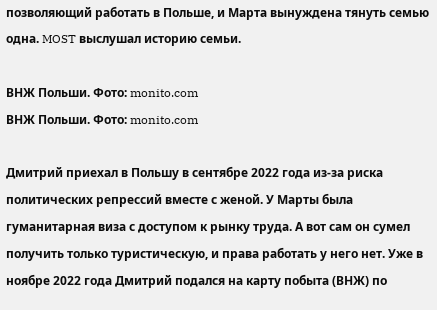позволяющий работать в Польше, и Марта вынуждена тянуть семью одна. MOST выслушал историю семьи.

ВНЖ Польши. Фото: monito.com
ВНЖ Польши. Фото: monito.com

Дмитрий приехал в Польшу в сентябре 2022 года из-за риска политических репрессий вместе с женой. У Марты была гуманитарная виза с доступом к рынку труда. А вот сам он сумел получить только туристическую, и права работать у него нет. Уже в ноябре 2022 года Дмитрий подался на карту побыта (ВНЖ) по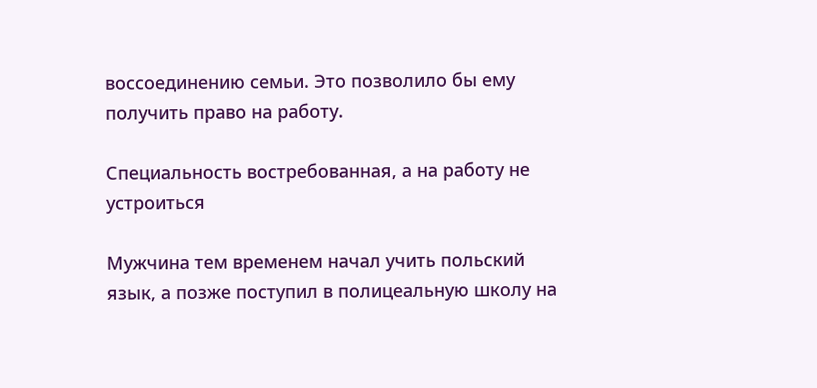воссоединению семьи. Это позволило бы ему получить право на работу.

Специальность востребованная, а на работу не устроиться

Мужчина тем временем начал учить польский язык, а позже поступил в полицеальную школу на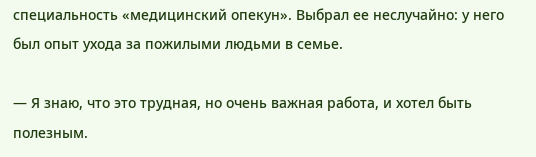специальность «медицинский опекун». Выбрал ее неслучайно: у него был опыт ухода за пожилыми людьми в семье.

— Я знаю, что это трудная, но очень важная работа, и хотел быть полезным.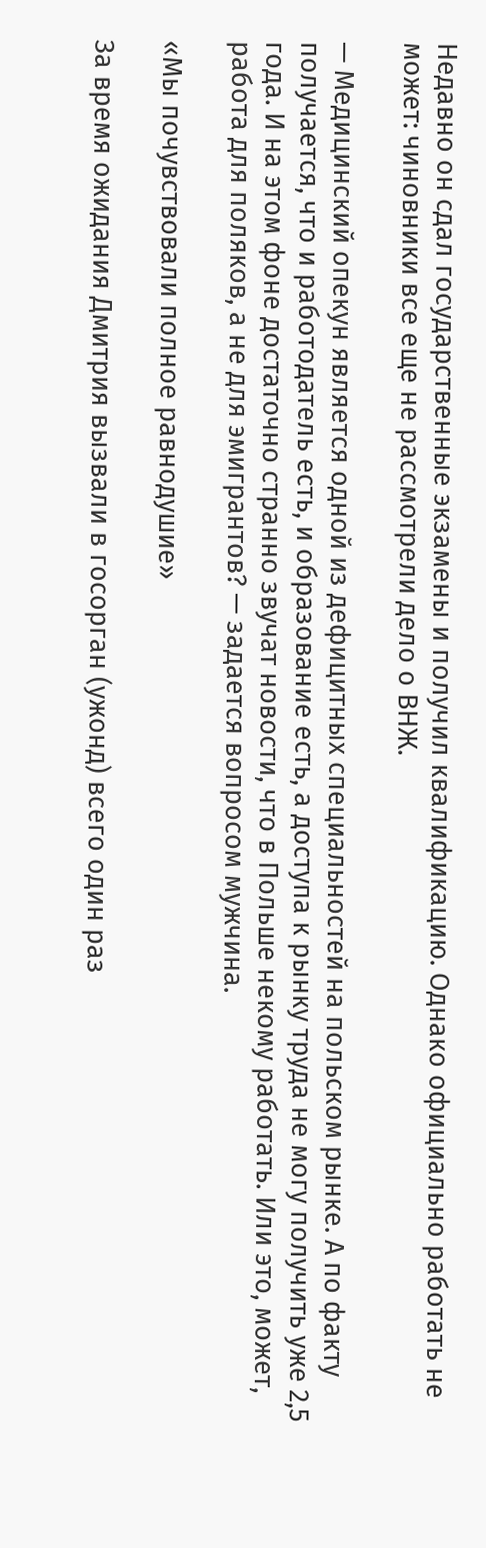Недавно он сдал государственные экзамены и получил квалификацию. Однако официально работать не может: чиновники все еще не рассмотрели дело о ВНЖ.

— Медицинский опекун является одной из дефицитных специальностей на польском рынке. А по факту получается, что и работодатель есть, и образование есть, а доступа к рынку труда не могу получить уже 2,5 года. И на этом фоне достаточно странно звучат новости, что в Польше некому работать. Или это, может, работа для поляков, а не для эмигрантов? — задается вопросом мужчина.

«Мы почувствовали полное равнодушие»

За время ожидания Дмитрия вызвали в госорган (ужонд) всего один раз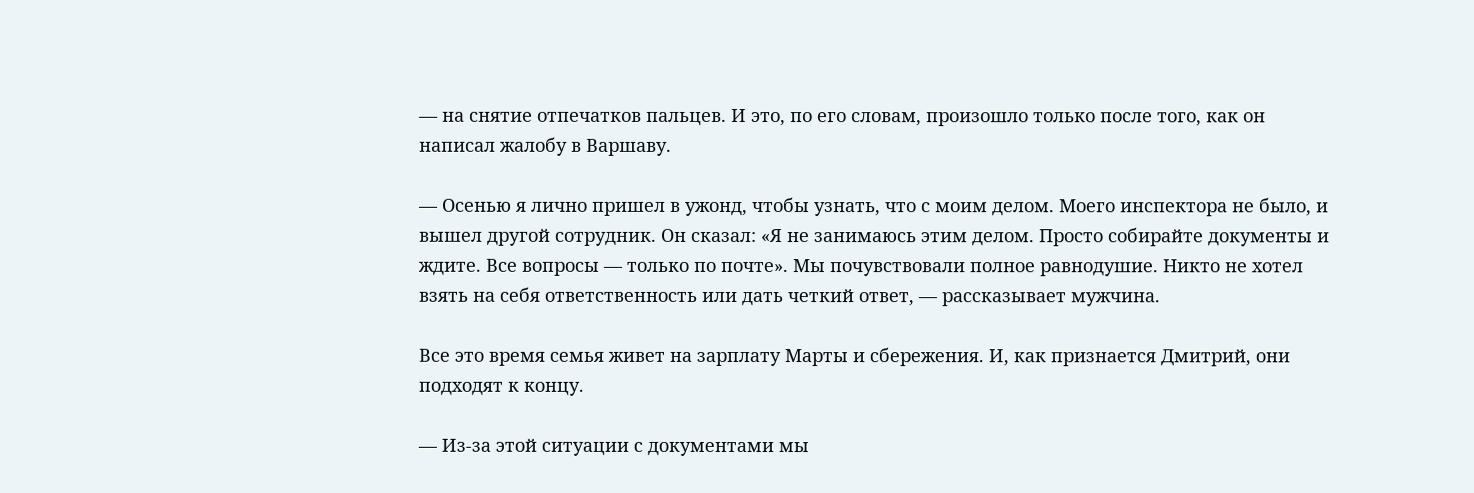— на снятие отпечатков пальцев. И это, по его словам, произошло только после того, как он написал жалобу в Варшаву.

— Осенью я лично пришел в ужонд, чтобы узнать, что с моим делом. Моего инспектора не было, и вышел другой сотрудник. Он сказал: «Я не занимаюсь этим делом. Просто собирайте документы и ждите. Все вопросы — только по почте». Мы почувствовали полное равнодушие. Никто не хотел взять на себя ответственность или дать четкий ответ, — рассказывает мужчина.

Все это время семья живет на зарплату Марты и сбережения. И, как признается Дмитрий, они подходят к концу.

— Из-за этой ситуации с документами мы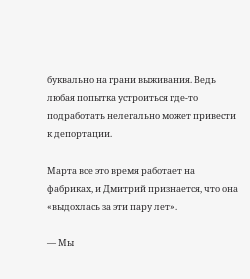буквально на грани выживания. Ведь любая попытка устроиться где-то подработать нелегально может привести к депортации.

Марта все это время работает на фабриках, и Дмитрий признается, что она «выдохлась за эти пару лет».

— Мы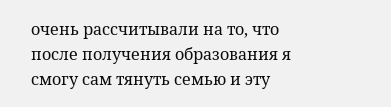очень рассчитывали на то, что после получения образования я смогу сам тянуть семью и эту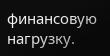финансовую нагрузку.